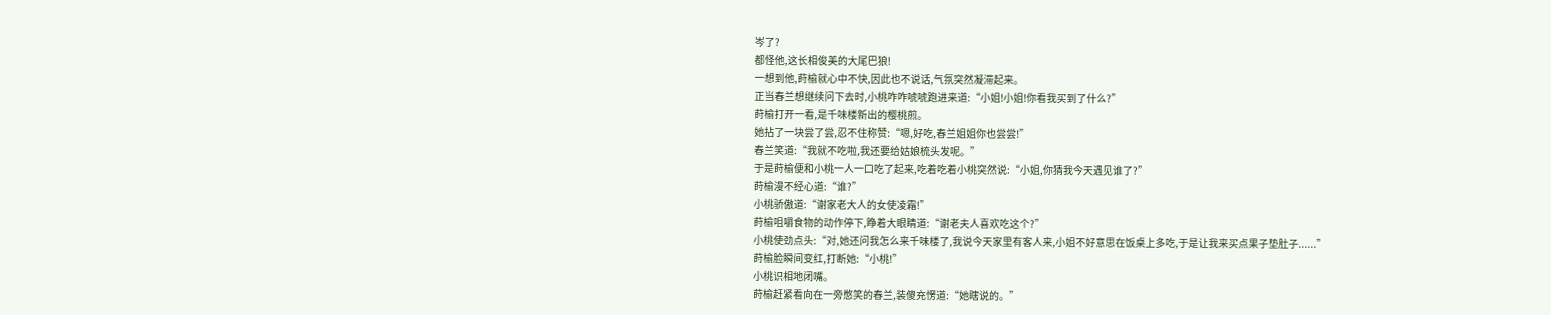岑了?
都怪他,这长相俊美的大尾巴狼!
一想到他,莳榆就心中不快,因此也不说话,气氛突然凝滞起来。
正当春兰想继续问下去时,小桃咋咋唬唬跑进来道:“小姐!小姐!你看我买到了什么?”
莳榆打开一看,是千味楼新出的樱桃煎。
她拈了一块尝了尝,忍不住称赞:“嗯,好吃,春兰姐姐你也尝尝!”
春兰笑道:“我就不吃啦,我还要给姑娘梳头发呢。”
于是莳榆便和小桃一人一口吃了起来,吃着吃着小桃突然说:“小姐,你猜我今天遇见谁了?”
莳榆漫不经心道:“谁?”
小桃骄傲道:“谢家老大人的女使凌霜!”
莳榆咀嚼食物的动作停下,睁着大眼睛道:“谢老夫人喜欢吃这个?”
小桃使劲点头:“对,她还问我怎么来千味楼了,我说今天家里有客人来,小姐不好意思在饭桌上多吃,于是让我来买点果子垫肚子......”
莳榆脸瞬间变红,打断她:“小桃!”
小桃识相地闭嘴。
莳榆赶紧看向在一旁憋笑的春兰,装傻充愣道:“她瞎说的。”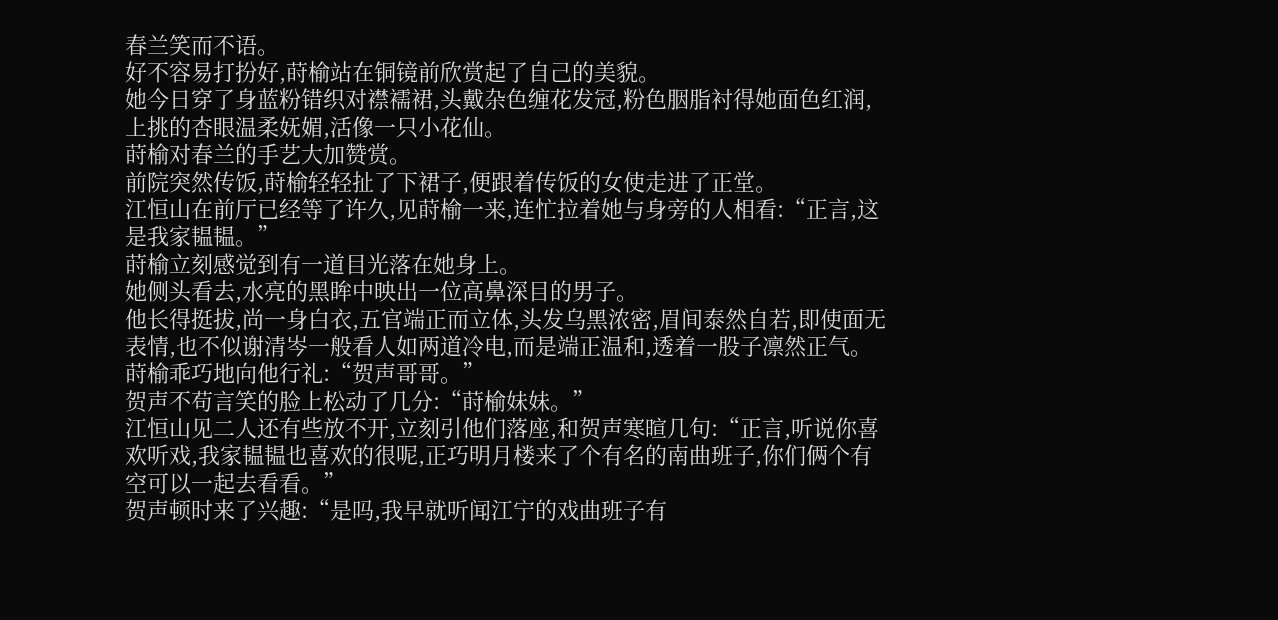春兰笑而不语。
好不容易打扮好,莳榆站在铜镜前欣赏起了自己的美貌。
她今日穿了身蓝粉错织对襟襦裙,头戴杂色缠花发冠,粉色胭脂衬得她面色红润,上挑的杏眼温柔妩媚,活像一只小花仙。
莳榆对春兰的手艺大加赞赏。
前院突然传饭,莳榆轻轻扯了下裙子,便跟着传饭的女使走进了正堂。
江恒山在前厅已经等了许久,见莳榆一来,连忙拉着她与身旁的人相看:“正言,这是我家韫韫。”
莳榆立刻感觉到有一道目光落在她身上。
她侧头看去,水亮的黑眸中映出一位高鼻深目的男子。
他长得挺拔,尚一身白衣,五官端正而立体,头发乌黑浓密,眉间泰然自若,即使面无表情,也不似谢清岑一般看人如两道冷电,而是端正温和,透着一股子凛然正气。
莳榆乖巧地向他行礼:“贺声哥哥。”
贺声不苟言笑的脸上松动了几分:“莳榆妹妹。”
江恒山见二人还有些放不开,立刻引他们落座,和贺声寒暄几句:“正言,听说你喜欢听戏,我家韫韫也喜欢的很呢,正巧明月楼来了个有名的南曲班子,你们俩个有空可以一起去看看。”
贺声顿时来了兴趣:“是吗,我早就听闻江宁的戏曲班子有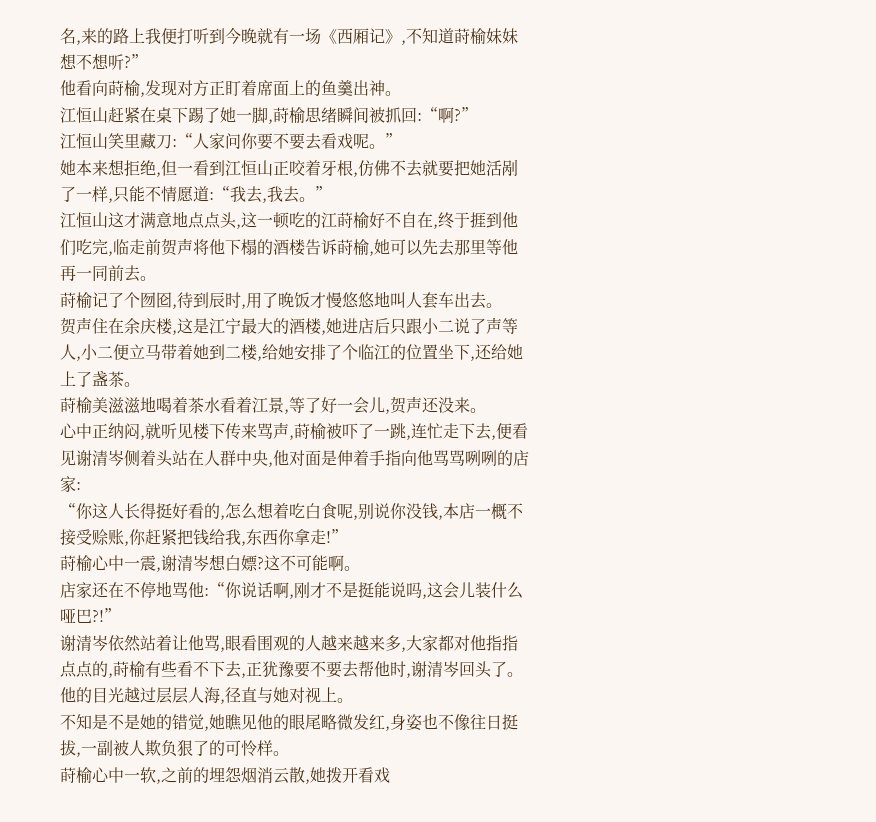名,来的路上我便打听到今晚就有一场《西厢记》,不知道莳榆妹妹想不想听?”
他看向莳榆,发现对方正盯着席面上的鱼羹出神。
江恒山赶紧在桌下踢了她一脚,莳榆思绪瞬间被抓回:“啊?”
江恒山笑里藏刀:“人家问你要不要去看戏呢。”
她本来想拒绝,但一看到江恒山正咬着牙根,仿佛不去就要把她活剐了一样,只能不情愿道:“我去,我去。”
江恒山这才满意地点点头,这一顿吃的江莳榆好不自在,终于捱到他们吃完,临走前贺声将他下榻的酒楼告诉莳榆,她可以先去那里等他再一同前去。
莳榆记了个囫囵,待到辰时,用了晚饭才慢悠悠地叫人套车出去。
贺声住在余庆楼,这是江宁最大的酒楼,她进店后只跟小二说了声等人,小二便立马带着她到二楼,给她安排了个临江的位置坐下,还给她上了盏茶。
莳榆美滋滋地喝着茶水看着江景,等了好一会儿,贺声还没来。
心中正纳闷,就听见楼下传来骂声,莳榆被吓了一跳,连忙走下去,便看见谢清岑侧着头站在人群中央,他对面是伸着手指向他骂骂咧咧的店家:
“你这人长得挺好看的,怎么想着吃白食呢,别说你没钱,本店一概不接受赊账,你赶紧把钱给我,东西你拿走!”
莳榆心中一震,谢清岑想白嫖?这不可能啊。
店家还在不停地骂他:“你说话啊,刚才不是挺能说吗,这会儿装什么哑巴?!”
谢清岑依然站着让他骂,眼看围观的人越来越来多,大家都对他指指点点的,莳榆有些看不下去,正犹豫要不要去帮他时,谢清岑回头了。
他的目光越过层层人海,径直与她对视上。
不知是不是她的错觉,她瞧见他的眼尾略微发红,身姿也不像往日挺拔,一副被人欺负狠了的可怜样。
莳榆心中一软,之前的埋怨烟消云散,她拨开看戏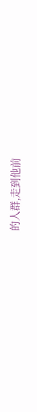的人群,走到他前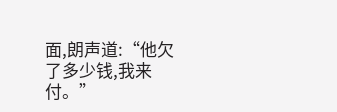面,朗声道:“他欠了多少钱,我来付。”